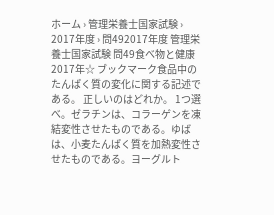ホーム › 管理栄養士国家試験 › 2017年度 › 問492017年度 管理栄養士国家試験 問49食べ物と健康2017年☆ ブックマーク食品中のたんぱく質の変化に関する記述である。 正しいのはどれか。 1つ選べ。ゼラチンは、コラーゲンを凍結変性させたものである。ゆばは、小麦たんぱく質を加熱変性させたものである。ヨーグルト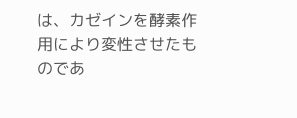は、カゼインを酵素作用により変性させたものであ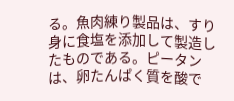る。魚肉練り製品は、すり身に食塩を添加して製造したものである。ピータンは、卵たんぱく質を酸で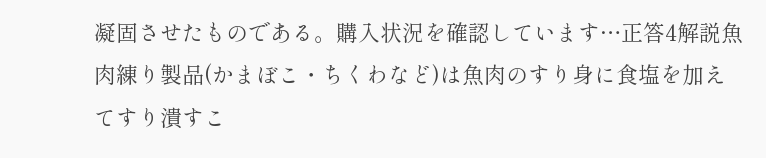凝固させたものである。購入状況を確認しています…正答4解説魚肉練り製品(かまぼこ・ちくわなど)は魚肉のすり身に食塩を加えてすり潰すこ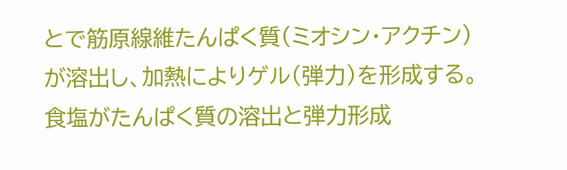とで筋原線維たんぱく質(ミオシン・アクチン)が溶出し、加熱によりゲル(弾力)を形成する。 食塩がたんぱく質の溶出と弾力形成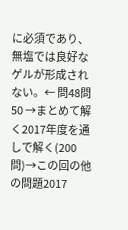に必須であり、無塩では良好なゲルが形成されない。← 問48問50 →まとめて解く2017年度を通しで解く(200問)→この回の他の問題2017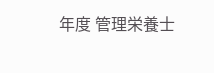年度 管理栄養士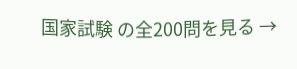国家試験 の全200問を見る →